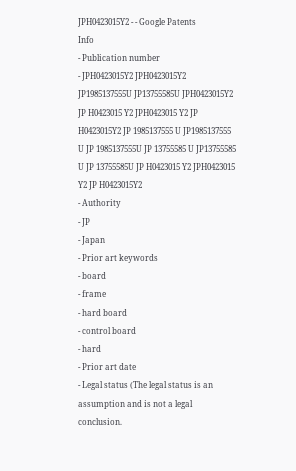JPH0423015Y2 - - Google Patents
Info
- Publication number
- JPH0423015Y2 JPH0423015Y2 JP1985137555U JP13755585U JPH0423015Y2 JP H0423015 Y2 JPH0423015 Y2 JP H0423015Y2 JP 1985137555 U JP1985137555 U JP 1985137555U JP 13755585 U JP13755585 U JP 13755585U JP H0423015 Y2 JPH0423015 Y2 JP H0423015Y2
- Authority
- JP
- Japan
- Prior art keywords
- board
- frame
- hard board
- control board
- hard
- Prior art date
- Legal status (The legal status is an assumption and is not a legal conclusion.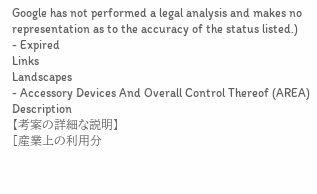Google has not performed a legal analysis and makes no representation as to the accuracy of the status listed.)
- Expired
Links
Landscapes
- Accessory Devices And Overall Control Thereof (AREA)
Description
【考案の詳細な説明】
[産業上の利用分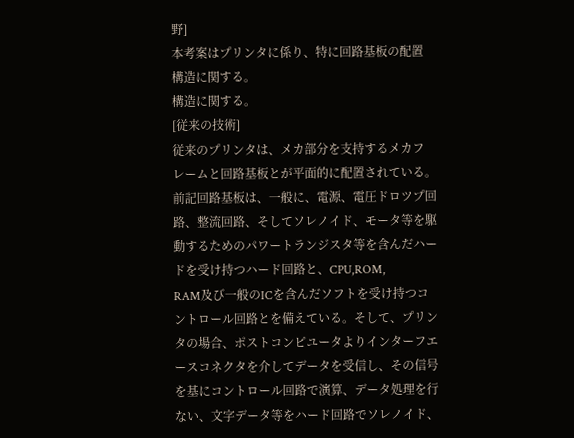野]
本考案はプリンタに係り、特に回路基板の配置
構造に関する。
構造に関する。
[従来の技術]
従来のプリンタは、メカ部分を支持するメカフ
レームと回路基板とが平面的に配置されている。
前記回路基板は、一般に、電源、電圧ドロツプ回
路、整流回路、そしてソレノイド、モータ等を駆
動するためのパワートランジスタ等を含んだハー
ドを受け持つハード回路と、CPU,ROM,
RAM及び一般のICを含んだソフトを受け持つコ
ントロール回路とを備えている。そして、プリン
タの場合、ポストコンピユータよりインターフエ
ースコネクタを介してデータを受信し、その信号
を基にコントロール回路で演算、データ処理を行
ない、文字データ等をハード回路でソレノイド、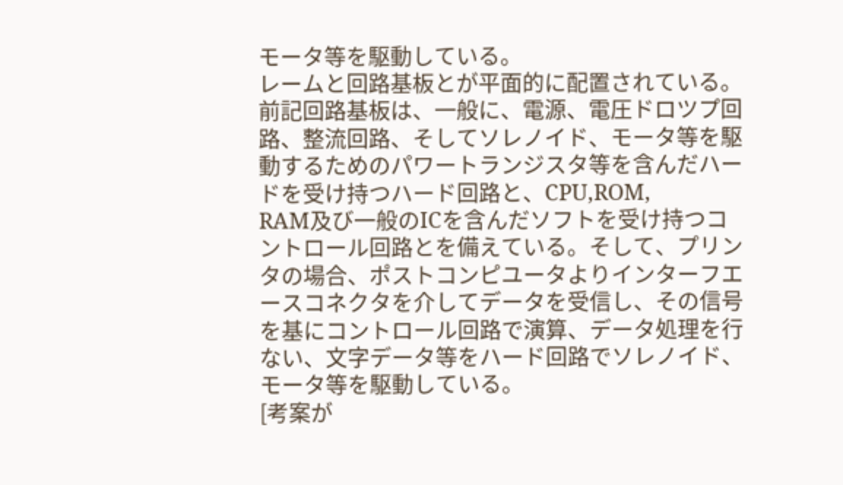モータ等を駆動している。
レームと回路基板とが平面的に配置されている。
前記回路基板は、一般に、電源、電圧ドロツプ回
路、整流回路、そしてソレノイド、モータ等を駆
動するためのパワートランジスタ等を含んだハー
ドを受け持つハード回路と、CPU,ROM,
RAM及び一般のICを含んだソフトを受け持つコ
ントロール回路とを備えている。そして、プリン
タの場合、ポストコンピユータよりインターフエ
ースコネクタを介してデータを受信し、その信号
を基にコントロール回路で演算、データ処理を行
ない、文字データ等をハード回路でソレノイド、
モータ等を駆動している。
[考案が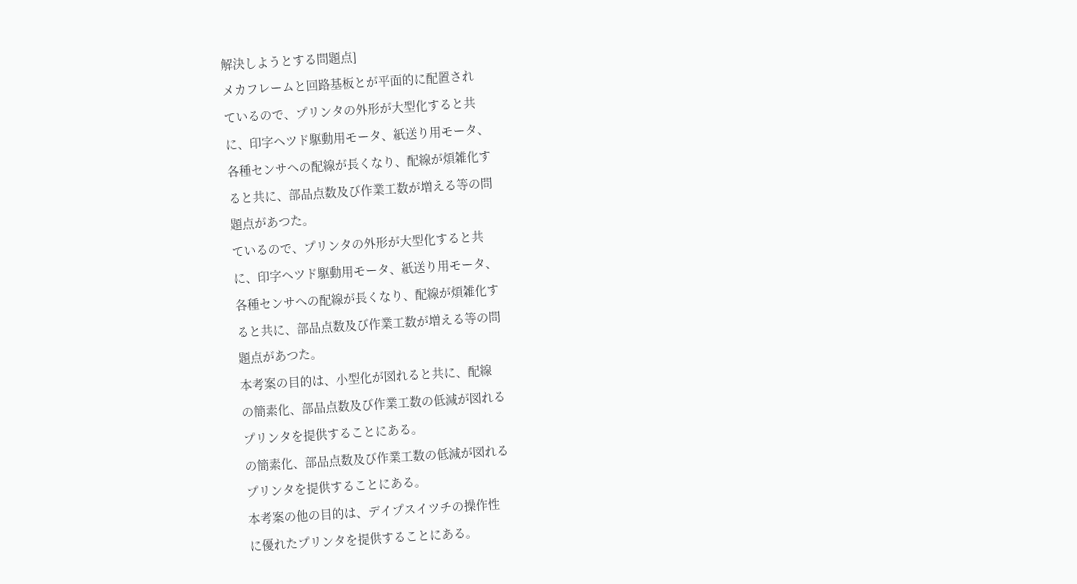解決しようとする問題点]
メカフレームと回路基板とが平面的に配置され
ているので、プリンタの外形が大型化すると共
に、印字ヘツド駆動用モータ、紙送り用モータ、
各種センサへの配線が長くなり、配線が煩雑化す
ると共に、部品点数及び作業工数が増える等の問
題点があつた。
ているので、プリンタの外形が大型化すると共
に、印字ヘツド駆動用モータ、紙送り用モータ、
各種センサへの配線が長くなり、配線が煩雑化す
ると共に、部品点数及び作業工数が増える等の問
題点があつた。
本考案の目的は、小型化が図れると共に、配線
の簡素化、部品点数及び作業工数の低減が図れる
プリンタを提供することにある。
の簡素化、部品点数及び作業工数の低減が図れる
プリンタを提供することにある。
本考案の他の目的は、デイプスイツチの操作性
に優れたプリンタを提供することにある。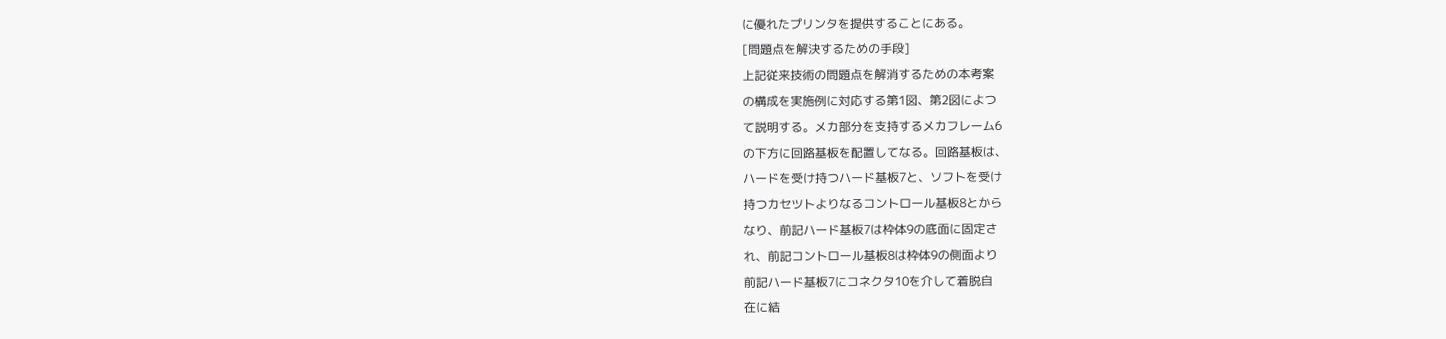に優れたプリンタを提供することにある。
[問題点を解決するための手段]
上記従来技術の問題点を解消するための本考案
の構成を実施例に対応する第1図、第2図によつ
て説明する。メカ部分を支持するメカフレーム6
の下方に回路基板を配置してなる。回路基板は、
ハードを受け持つハード基板7と、ソフトを受け
持つカセツトよりなるコントロール基板8とから
なり、前記ハード基板7は枠体9の底面に固定さ
れ、前記コントロール基板8は枠体9の側面より
前記ハード基板7にコネクタ10を介して着脱自
在に結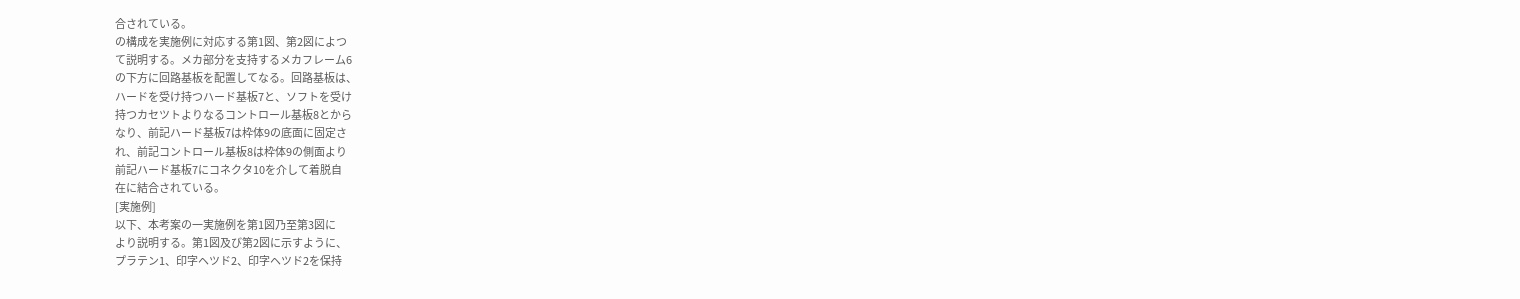合されている。
の構成を実施例に対応する第1図、第2図によつ
て説明する。メカ部分を支持するメカフレーム6
の下方に回路基板を配置してなる。回路基板は、
ハードを受け持つハード基板7と、ソフトを受け
持つカセツトよりなるコントロール基板8とから
なり、前記ハード基板7は枠体9の底面に固定さ
れ、前記コントロール基板8は枠体9の側面より
前記ハード基板7にコネクタ10を介して着脱自
在に結合されている。
[実施例]
以下、本考案の一実施例を第1図乃至第3図に
より説明する。第1図及び第2図に示すように、
プラテン1、印字ヘツド2、印字ヘツド2を保持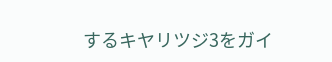するキヤリツジ3をガイ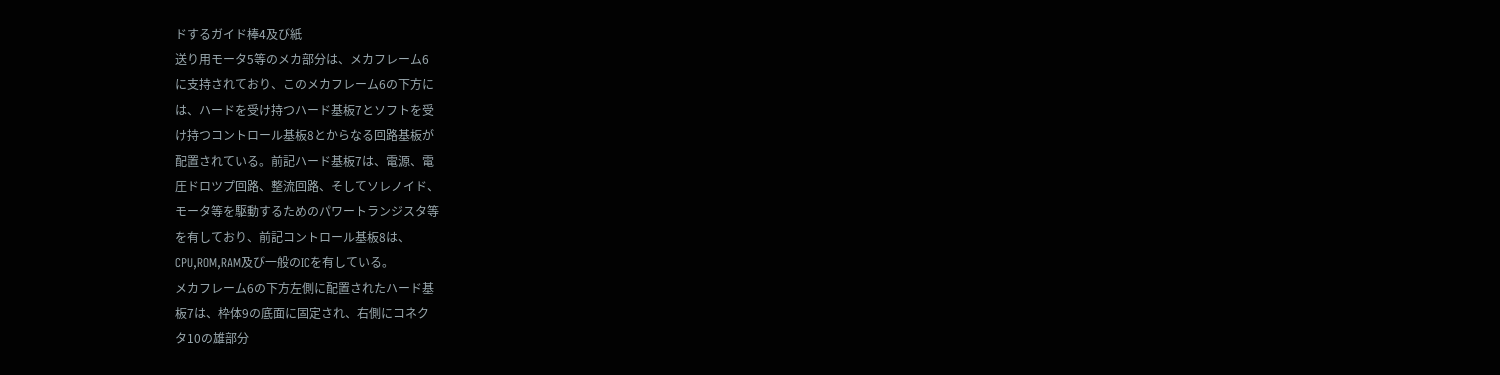ドするガイド棒4及び紙
送り用モータ5等のメカ部分は、メカフレーム6
に支持されており、このメカフレーム6の下方に
は、ハードを受け持つハード基板7とソフトを受
け持つコントロール基板8とからなる回路基板が
配置されている。前記ハード基板7は、電源、電
圧ドロツプ回路、整流回路、そしてソレノイド、
モータ等を駆動するためのパワートランジスタ等
を有しており、前記コントロール基板8は、
CPU,ROM,RAM及び一般のICを有している。
メカフレーム6の下方左側に配置されたハード基
板7は、枠体9の底面に固定され、右側にコネク
タ10の雄部分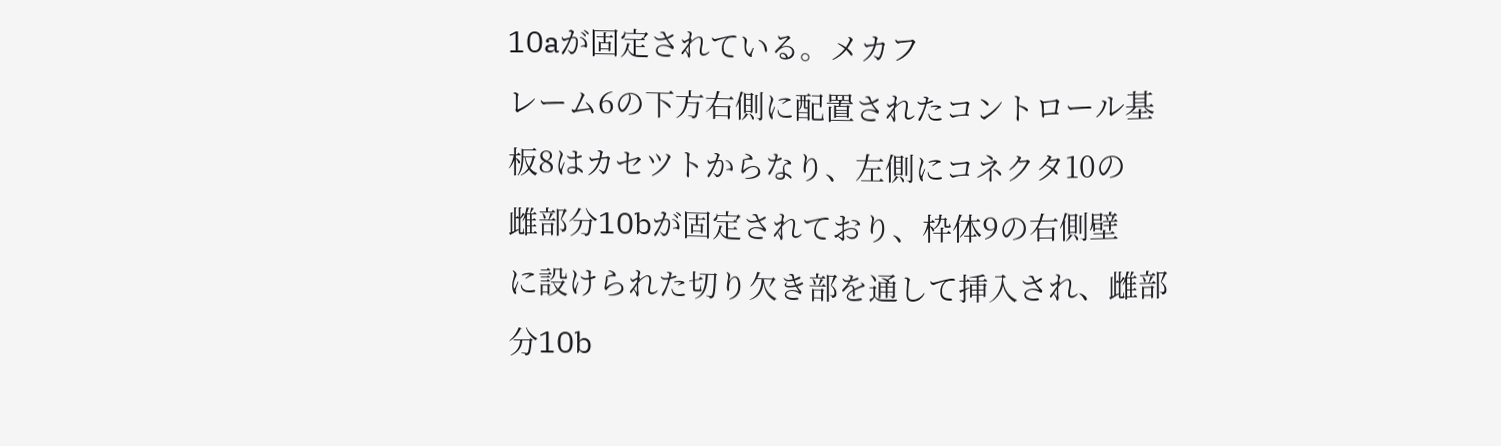10aが固定されている。メカフ
レーム6の下方右側に配置されたコントロール基
板8はカセツトからなり、左側にコネクタ10の
雌部分10bが固定されており、枠体9の右側壁
に設けられた切り欠き部を通して挿入され、雌部
分10b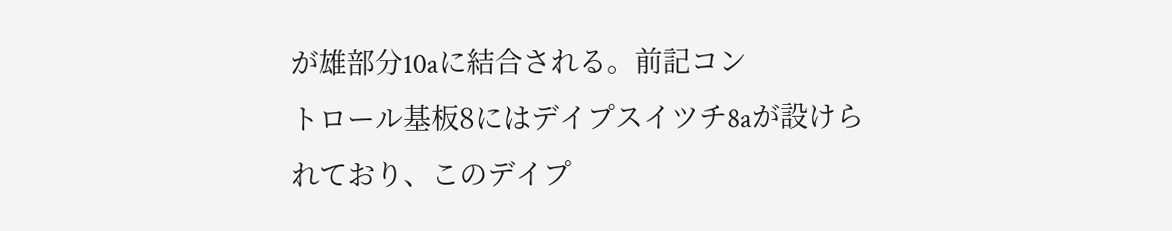が雄部分10aに結合される。前記コン
トロール基板8にはデイプスイツチ8aが設けら
れており、このデイプ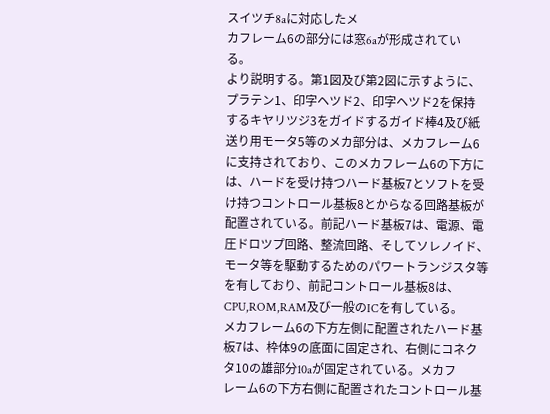スイツチ8aに対応したメ
カフレーム6の部分には窓6aが形成されてい
る。
より説明する。第1図及び第2図に示すように、
プラテン1、印字ヘツド2、印字ヘツド2を保持
するキヤリツジ3をガイドするガイド棒4及び紙
送り用モータ5等のメカ部分は、メカフレーム6
に支持されており、このメカフレーム6の下方に
は、ハードを受け持つハード基板7とソフトを受
け持つコントロール基板8とからなる回路基板が
配置されている。前記ハード基板7は、電源、電
圧ドロツプ回路、整流回路、そしてソレノイド、
モータ等を駆動するためのパワートランジスタ等
を有しており、前記コントロール基板8は、
CPU,ROM,RAM及び一般のICを有している。
メカフレーム6の下方左側に配置されたハード基
板7は、枠体9の底面に固定され、右側にコネク
タ10の雄部分10aが固定されている。メカフ
レーム6の下方右側に配置されたコントロール基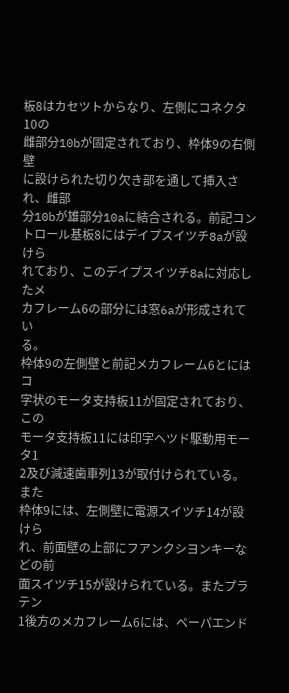板8はカセツトからなり、左側にコネクタ10の
雌部分10bが固定されており、枠体9の右側壁
に設けられた切り欠き部を通して挿入され、雌部
分10bが雄部分10aに結合される。前記コン
トロール基板8にはデイプスイツチ8aが設けら
れており、このデイプスイツチ8aに対応したメ
カフレーム6の部分には窓6aが形成されてい
る。
枠体9の左側壁と前記メカフレーム6とにはコ
字状のモータ支持板11が固定されており、この
モータ支持板11には印字ヘツド駆動用モータ1
2及び減速歯車列13が取付けられている。また
枠体9には、左側壁に電源スイツチ14が設けら
れ、前面壁の上部にフアンクシヨンキーなどの前
面スイツチ15が設けられている。またプラテン
1後方のメカフレーム6には、ペーパエンド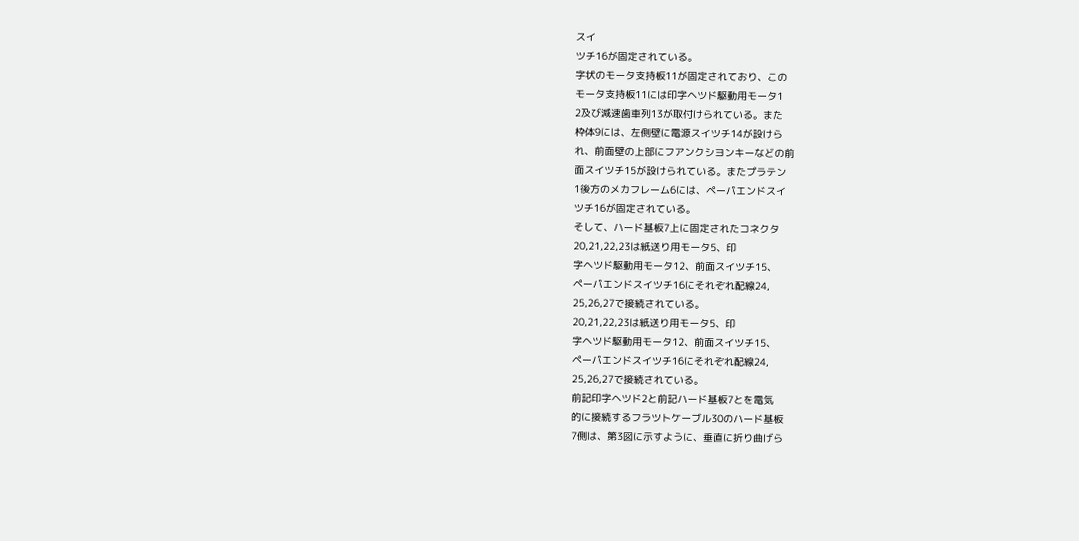スイ
ツチ16が固定されている。
字状のモータ支持板11が固定されており、この
モータ支持板11には印字ヘツド駆動用モータ1
2及び減速歯車列13が取付けられている。また
枠体9には、左側壁に電源スイツチ14が設けら
れ、前面壁の上部にフアンクシヨンキーなどの前
面スイツチ15が設けられている。またプラテン
1後方のメカフレーム6には、ペーパエンドスイ
ツチ16が固定されている。
そして、ハード基板7上に固定されたコネクタ
20,21,22,23は紙送り用モータ5、印
字ヘツド駆動用モータ12、前面スイツチ15、
ペーパエンドスイツチ16にそれぞれ配線24,
25,26,27で接続されている。
20,21,22,23は紙送り用モータ5、印
字ヘツド駆動用モータ12、前面スイツチ15、
ペーパエンドスイツチ16にそれぞれ配線24,
25,26,27で接続されている。
前記印字ヘツド2と前記ハード基板7とを電気
的に接続するフラツトケーブル30のハード基板
7側は、第3図に示すように、垂直に折り曲げら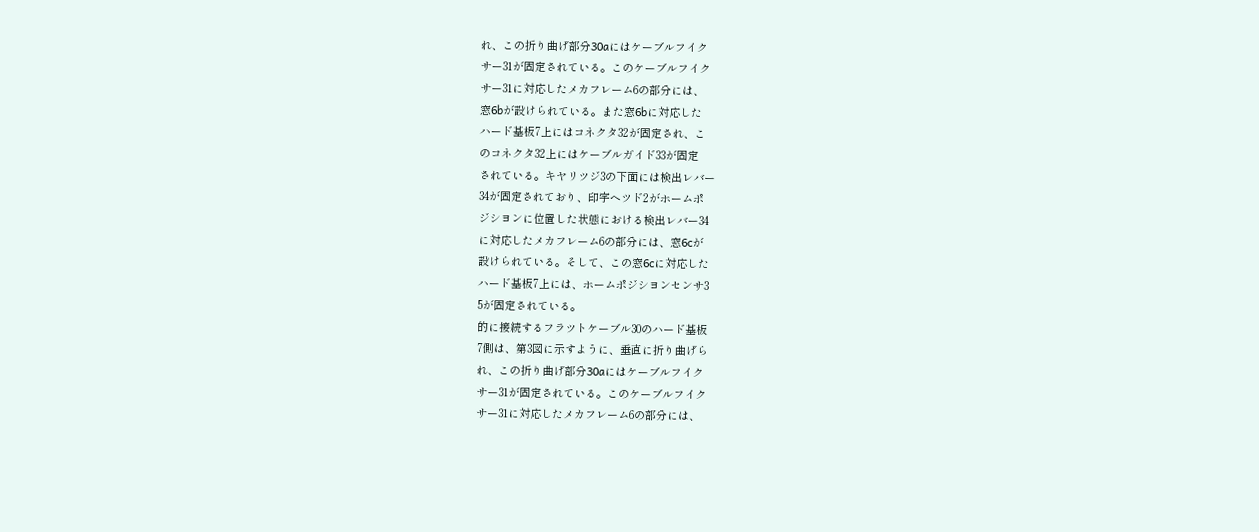れ、この折り曲げ部分30aにはケーブルフイク
サー31が固定されている。このケーブルフイク
サー31に対応したメカフレーム6の部分には、
窓6bが設けられている。また窓6bに対応した
ハード基板7上にはコネクタ32が固定され、こ
のコネクタ32上にはケーブルガイド33が固定
されている。キヤリツジ3の下面には検出レバー
34が固定されており、印字ヘツド2がホームポ
ジシヨンに位置した状態における検出レバー34
に対応したメカフレーム6の部分には、窓6cが
設けられている。そして、この窓6cに対応した
ハード基板7上には、ホームポジシヨンセンサ3
5が固定されている。
的に接続するフラツトケーブル30のハード基板
7側は、第3図に示すように、垂直に折り曲げら
れ、この折り曲げ部分30aにはケーブルフイク
サー31が固定されている。このケーブルフイク
サー31に対応したメカフレーム6の部分には、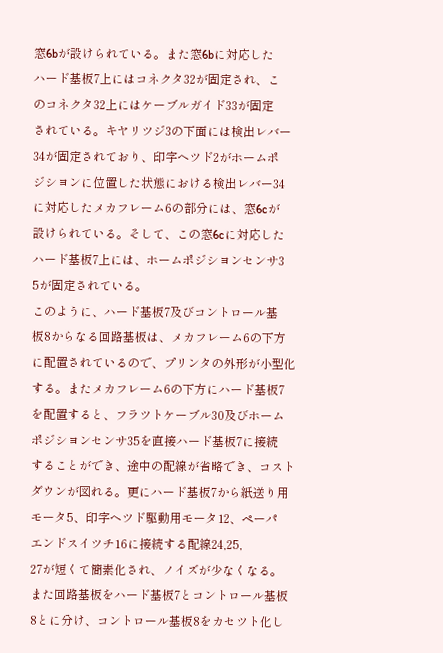窓6bが設けられている。また窓6bに対応した
ハード基板7上にはコネクタ32が固定され、こ
のコネクタ32上にはケーブルガイド33が固定
されている。キヤリツジ3の下面には検出レバー
34が固定されており、印字ヘツド2がホームポ
ジシヨンに位置した状態における検出レバー34
に対応したメカフレーム6の部分には、窓6cが
設けられている。そして、この窓6cに対応した
ハード基板7上には、ホームポジシヨンセンサ3
5が固定されている。
このように、ハード基板7及びコントロール基
板8からなる回路基板は、メカフレーム6の下方
に配置されているので、プリンタの外形が小型化
する。またメカフレーム6の下方にハード基板7
を配置すると、フラツトケーブル30及びホーム
ポジシヨンセンサ35を直接ハード基板7に接続
することができ、途中の配線が省略でき、コスト
ダウンが図れる。更にハード基板7から紙送り用
モータ5、印字ヘツド駆動用モータ12、ペーパ
エンドスイツチ16に接続する配線24,25,
27が短くて簡素化され、ノイズが少なくなる。
また回路基板をハード基板7とコントロール基板
8とに分け、コントロール基板8をカセツト化し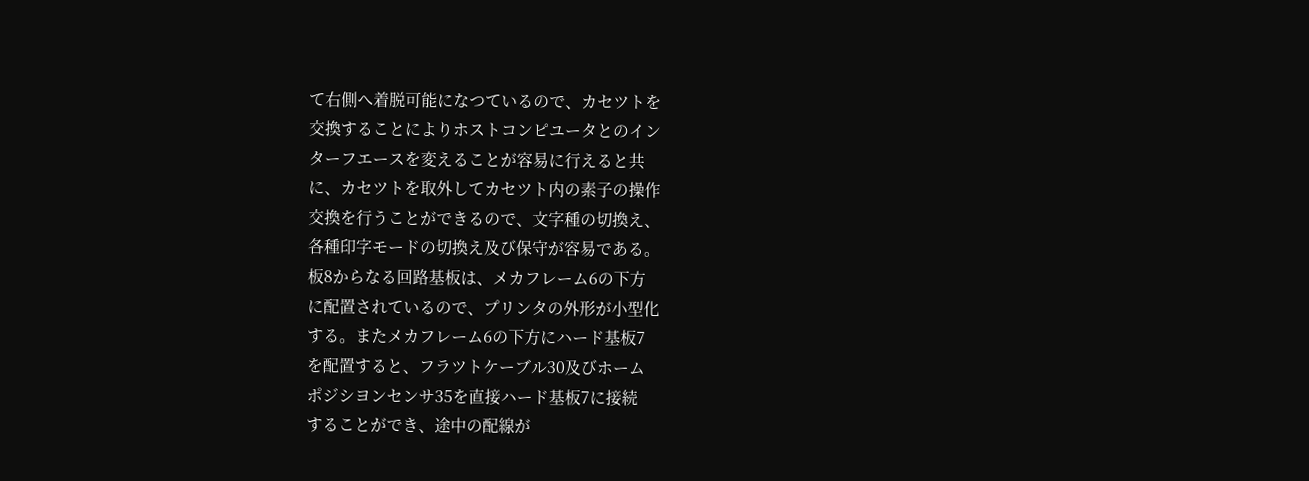て右側へ着脱可能になつているので、カセツトを
交換することによりホストコンピユータとのイン
ターフエースを変えることが容易に行えると共
に、カセツトを取外してカセツト内の素子の操作
交換を行うことができるので、文字種の切換え、
各種印字モードの切換え及び保守が容易である。
板8からなる回路基板は、メカフレーム6の下方
に配置されているので、プリンタの外形が小型化
する。またメカフレーム6の下方にハード基板7
を配置すると、フラツトケーブル30及びホーム
ポジシヨンセンサ35を直接ハード基板7に接続
することができ、途中の配線が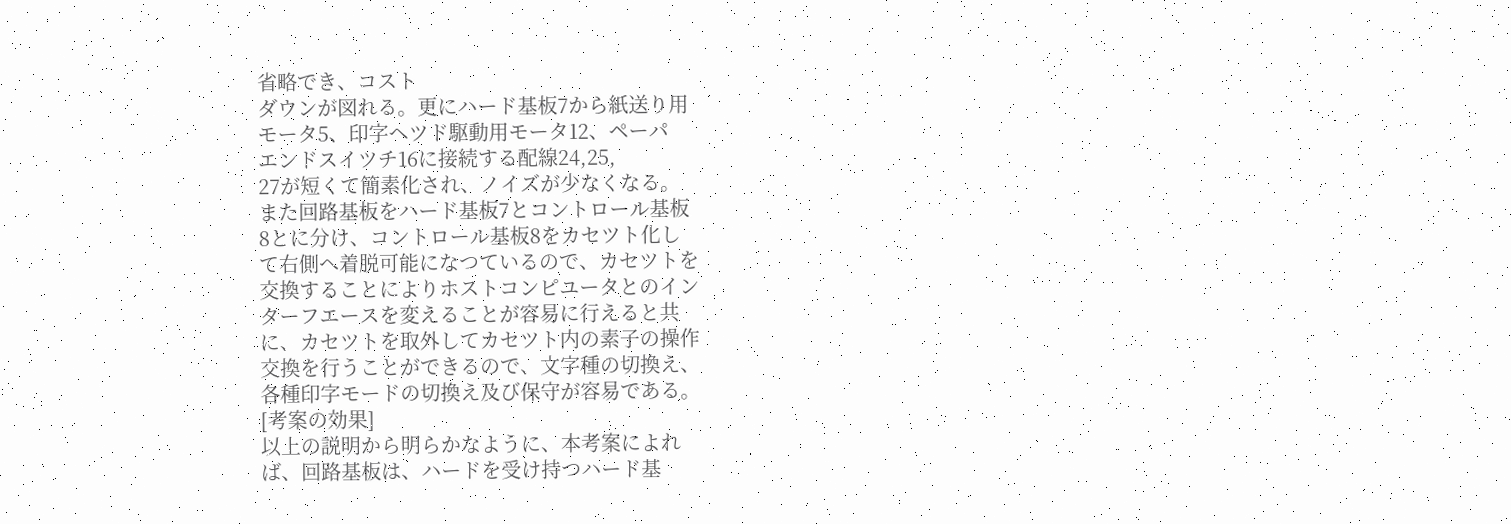省略でき、コスト
ダウンが図れる。更にハード基板7から紙送り用
モータ5、印字ヘツド駆動用モータ12、ペーパ
エンドスイツチ16に接続する配線24,25,
27が短くて簡素化され、ノイズが少なくなる。
また回路基板をハード基板7とコントロール基板
8とに分け、コントロール基板8をカセツト化し
て右側へ着脱可能になつているので、カセツトを
交換することによりホストコンピユータとのイン
ターフエースを変えることが容易に行えると共
に、カセツトを取外してカセツト内の素子の操作
交換を行うことができるので、文字種の切換え、
各種印字モードの切換え及び保守が容易である。
[考案の効果]
以上の説明から明らかなように、本考案によれ
ば、回路基板は、ハードを受け持つハード基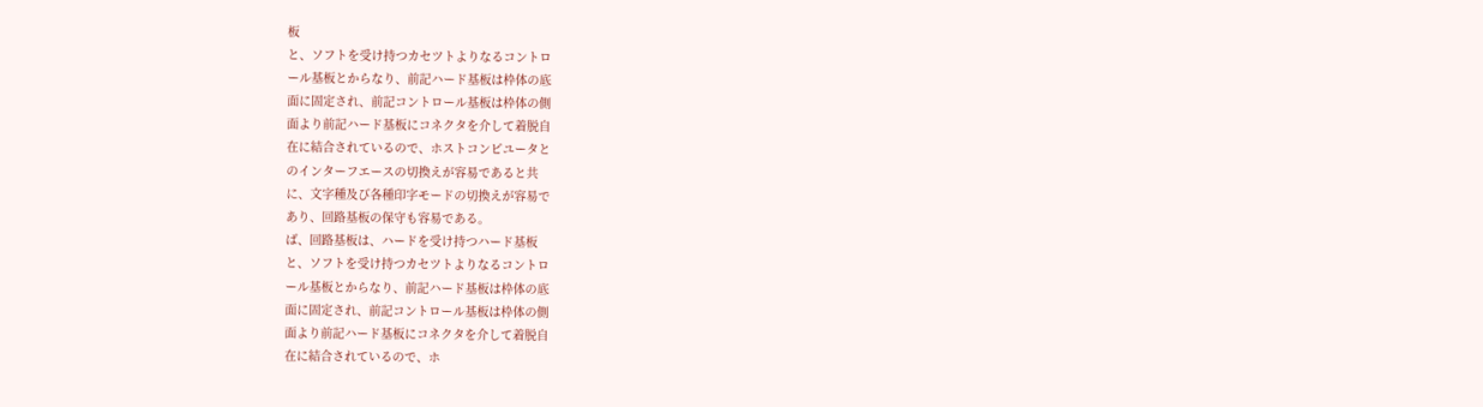板
と、ソフトを受け持つカセツトよりなるコントロ
ール基板とからなり、前記ハード基板は枠体の底
面に固定され、前記コントロール基板は枠体の側
面より前記ハード基板にコネクタを介して着脱自
在に結合されているので、ホストコンピユータと
のインターフエースの切換えが容易であると共
に、文字種及び各種印字モードの切換えが容易で
あり、回路基板の保守も容易である。
ば、回路基板は、ハードを受け持つハード基板
と、ソフトを受け持つカセツトよりなるコントロ
ール基板とからなり、前記ハード基板は枠体の底
面に固定され、前記コントロール基板は枠体の側
面より前記ハード基板にコネクタを介して着脱自
在に結合されているので、ホ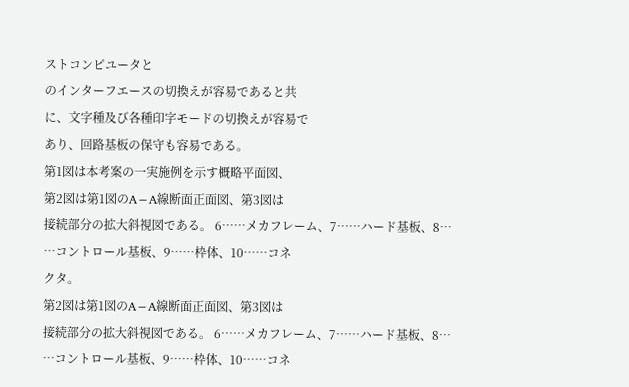ストコンピユータと
のインターフエースの切換えが容易であると共
に、文字種及び各種印字モードの切換えが容易で
あり、回路基板の保守も容易である。
第1図は本考案の一実施例を示す概略平面図、
第2図は第1図のA−A線断面正面図、第3図は
接続部分の拡大斜視図である。 6……メカフレーム、7……ハード基板、8…
…コントロール基板、9……枠体、10……コネ
クタ。
第2図は第1図のA−A線断面正面図、第3図は
接続部分の拡大斜視図である。 6……メカフレーム、7……ハード基板、8…
…コントロール基板、9……枠体、10……コネ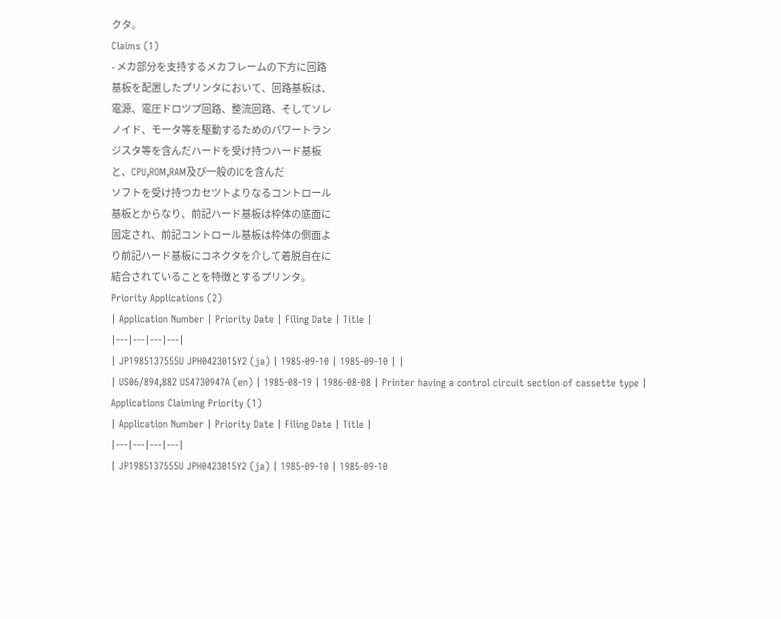クタ。
Claims (1)
- メカ部分を支持するメカフレームの下方に回路
基板を配置したプリンタにおいて、回路基板は、
電源、電圧ドロツプ回路、整流回路、そしてソレ
ノイド、モータ等を駆動するためのパワートラン
ジスタ等を含んだハードを受け持つハード基板
と、CPU,ROM,RAM及び一般のICを含んだ
ソフトを受け持つカセツトよりなるコントロール
基板とからなり、前記ハード基板は枠体の底面に
固定され、前記コントロール基板は枠体の側面よ
り前記ハード基板にコネクタを介して着脱自在に
結合されていることを特徴とするプリンタ。
Priority Applications (2)
| Application Number | Priority Date | Filing Date | Title |
|---|---|---|---|
| JP1985137555U JPH0423015Y2 (ja) | 1985-09-10 | 1985-09-10 | |
| US06/894,882 US4730947A (en) | 1985-08-19 | 1986-08-08 | Printer having a control circuit section of cassette type |
Applications Claiming Priority (1)
| Application Number | Priority Date | Filing Date | Title |
|---|---|---|---|
| JP1985137555U JPH0423015Y2 (ja) | 1985-09-10 | 1985-09-10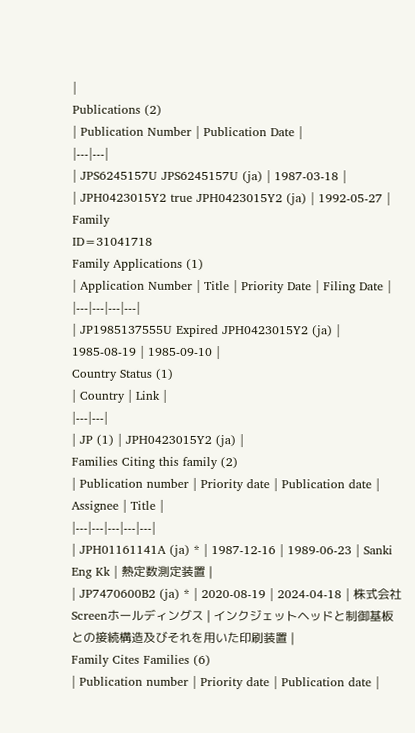|
Publications (2)
| Publication Number | Publication Date |
|---|---|
| JPS6245157U JPS6245157U (ja) | 1987-03-18 |
| JPH0423015Y2 true JPH0423015Y2 (ja) | 1992-05-27 |
Family
ID=31041718
Family Applications (1)
| Application Number | Title | Priority Date | Filing Date |
|---|---|---|---|
| JP1985137555U Expired JPH0423015Y2 (ja) | 1985-08-19 | 1985-09-10 |
Country Status (1)
| Country | Link |
|---|---|
| JP (1) | JPH0423015Y2 (ja) |
Families Citing this family (2)
| Publication number | Priority date | Publication date | Assignee | Title |
|---|---|---|---|---|
| JPH01161141A (ja) * | 1987-12-16 | 1989-06-23 | Sanki Eng Kk | 熱定数測定装置 |
| JP7470600B2 (ja) * | 2020-08-19 | 2024-04-18 | 株式会社Screenホールディングス | インクジェットヘッドと制御基板との接続構造及びそれを用いた印刷装置 |
Family Cites Families (6)
| Publication number | Priority date | Publication date |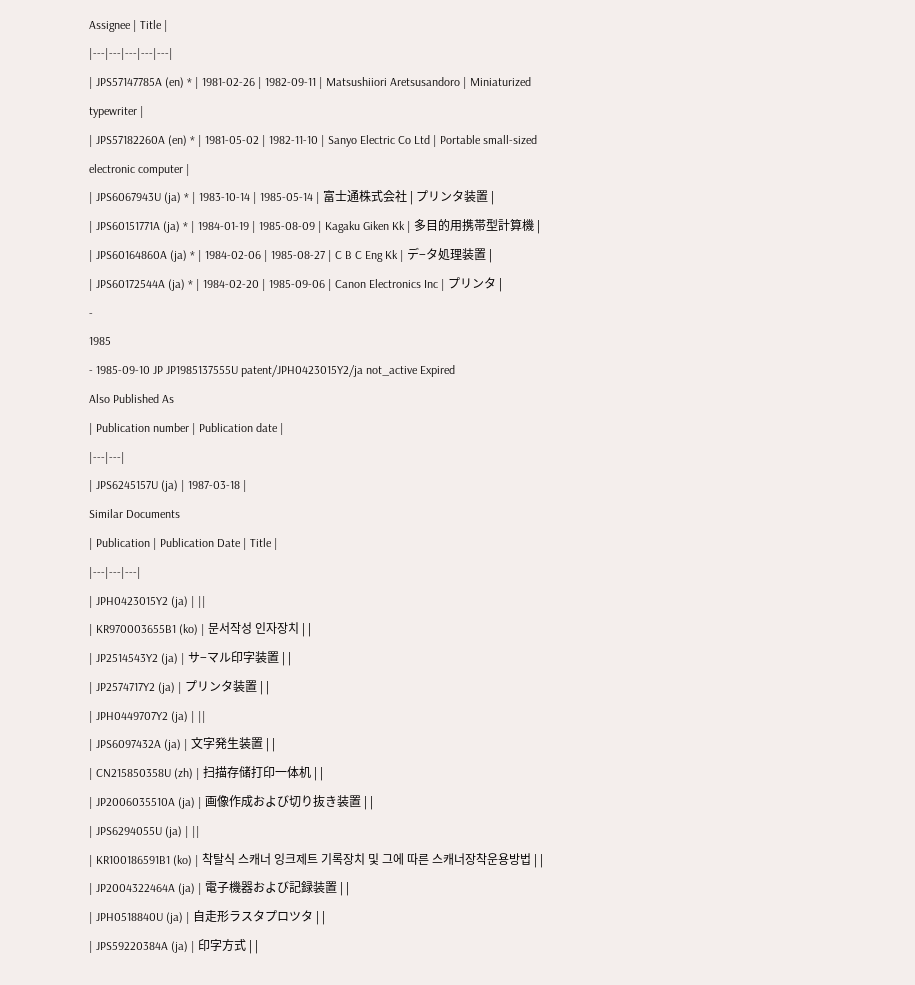Assignee | Title |
|---|---|---|---|---|
| JPS57147785A (en) * | 1981-02-26 | 1982-09-11 | Matsushiiori Aretsusandoro | Miniaturized typewriter |
| JPS57182260A (en) * | 1981-05-02 | 1982-11-10 | Sanyo Electric Co Ltd | Portable small-sized electronic computer |
| JPS6067943U (ja) * | 1983-10-14 | 1985-05-14 | 富士通株式会社 | プリンタ装置 |
| JPS60151771A (ja) * | 1984-01-19 | 1985-08-09 | Kagaku Giken Kk | 多目的用携帯型計算機 |
| JPS60164860A (ja) * | 1984-02-06 | 1985-08-27 | C B C Eng Kk | デ−タ処理装置 |
| JPS60172544A (ja) * | 1984-02-20 | 1985-09-06 | Canon Electronics Inc | プリンタ |
-
1985
- 1985-09-10 JP JP1985137555U patent/JPH0423015Y2/ja not_active Expired
Also Published As
| Publication number | Publication date |
|---|---|
| JPS6245157U (ja) | 1987-03-18 |
Similar Documents
| Publication | Publication Date | Title |
|---|---|---|
| JPH0423015Y2 (ja) | ||
| KR970003655B1 (ko) | 문서작성 인자장치 | |
| JP2514543Y2 (ja) | サ−マル印字装置 | |
| JP2574717Y2 (ja) | プリンタ装置 | |
| JPH0449707Y2 (ja) | ||
| JPS6097432A (ja) | 文字発生装置 | |
| CN215850358U (zh) | 扫描存储打印一体机 | |
| JP2006035510A (ja) | 画像作成および切り抜き装置 | |
| JPS6294055U (ja) | ||
| KR100186591B1 (ko) | 착탈식 스캐너 잉크제트 기록장치 및 그에 따른 스캐너장착운용방법 | |
| JP2004322464A (ja) | 電子機器および記録装置 | |
| JPH0518840U (ja) | 自走形ラスタプロツタ | |
| JPS59220384A (ja) | 印字方式 | |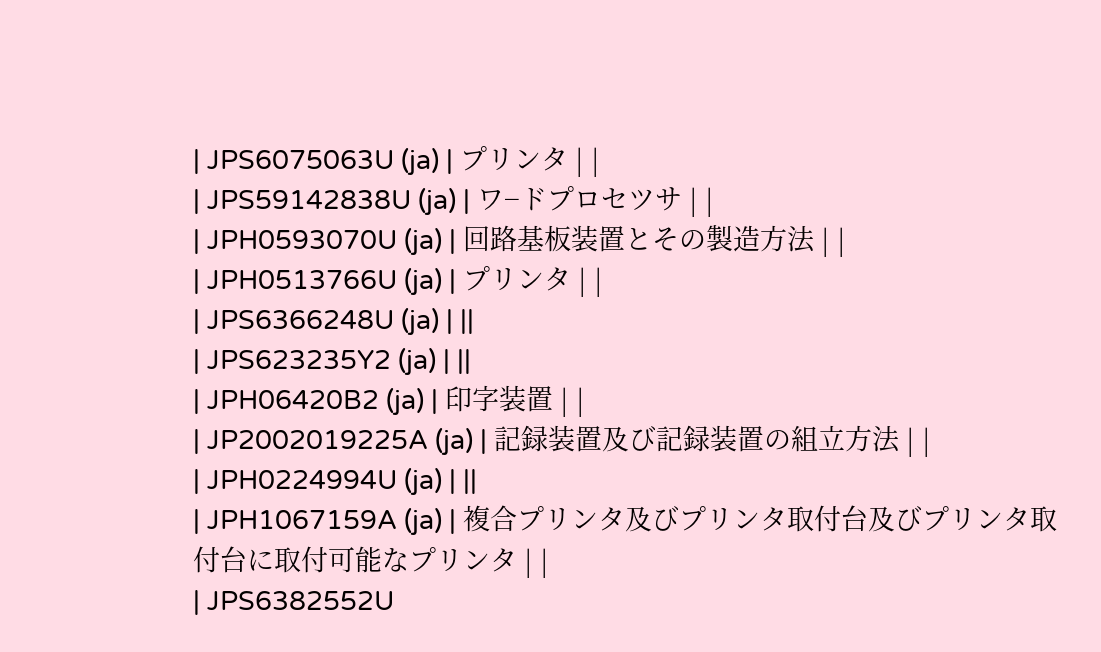| JPS6075063U (ja) | プリンタ | |
| JPS59142838U (ja) | ワ−ドプロセツサ | |
| JPH0593070U (ja) | 回路基板装置とその製造方法 | |
| JPH0513766U (ja) | プリンタ | |
| JPS6366248U (ja) | ||
| JPS623235Y2 (ja) | ||
| JPH06420B2 (ja) | 印字装置 | |
| JP2002019225A (ja) | 記録装置及び記録装置の組立方法 | |
| JPH0224994U (ja) | ||
| JPH1067159A (ja) | 複合プリンタ及びプリンタ取付台及びプリンタ取付台に取付可能なプリンタ | |
| JPS6382552U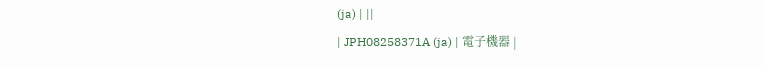(ja) | ||
| JPH08258371A (ja) | 電子機器 |